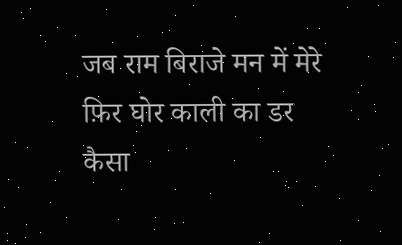जब राम बिराजे मन में मेरे फ़िर घोर काली का डर कैसा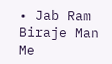• Jab Ram Biraje Man Me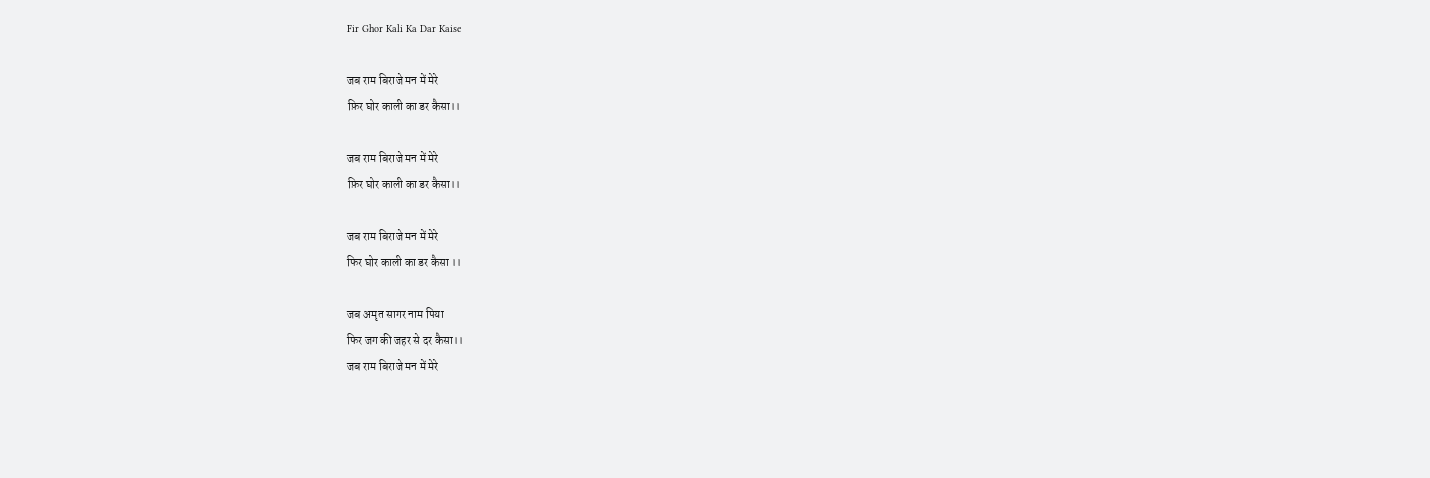Fir Ghor Kali Ka Dar Kaise

जब राम बिराजे मन में मेरे
फ़िर घोर काली का डर कैसा।।

जब राम बिराजे मन में मेरे
फ़िर घोर काली का डर कैसा।।

जब राम बिराजे मन में मेरे
फिर घोर काली का डर कैसा ।।

जब अमृत सागर नाम पिया
फिर जग की जहर से दर कैसा।।
जब राम बिराजे मन में मेरे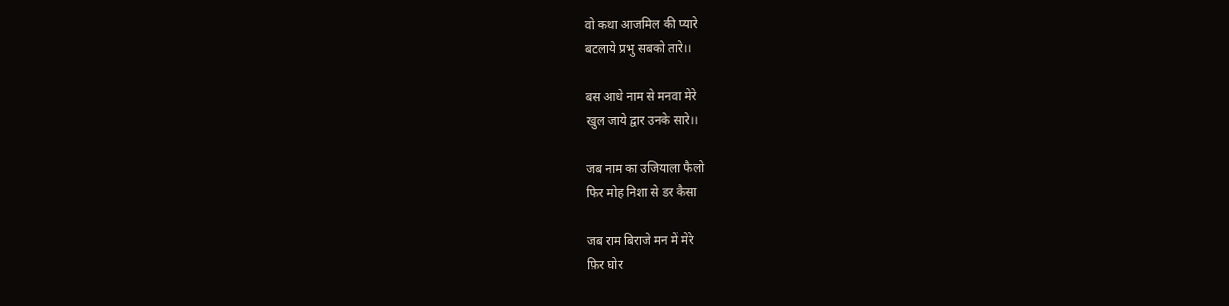वो कथा आजमिल की प्यारे
बटलाये प्रभु सबको तारे।।

बस आधे नाम से मनवा मेरे
खुल जाये द्वार उनके सारे।।

जब नाम का उजियाला फैलो
फिर मोह निशा से डर कैसा

जब राम बिराजे मन में मेरे
फ़िर घोर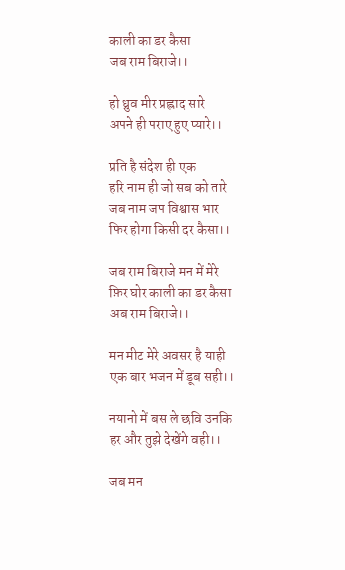काली का डर कैसा
जब राम बिराजे।।

हो ध्रुव मीर प्रह्लाद सारे
अपने ही पराए हुए प्यारे।।

प्रति है संदेश ही एक
हरि नाम ही जो सब को तारे
जब नाम जप विश्वास भार
फिर होगा किसी दर कैसा।।

जब राम बिराजे मन में मेरे
फ़िर घोर काली का डर कैसा
अब राम बिराजे।।

मन मीट मेरे अवसर है याही
एक बार भजन में डूब सही।।

नयानो में बस ले छवि उनकि
हर और तुझे देखेंगे वही।।

जब मन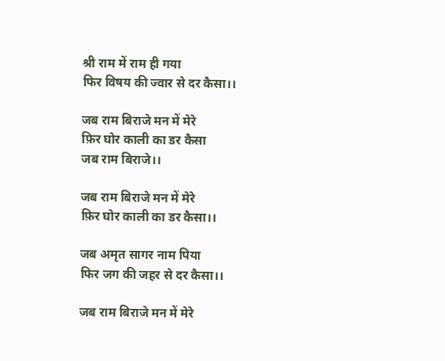श्री राम में राम ही गया
फिर विषय की ज्वार से दर कैसा।।

जब राम बिराजे मन में मेरे
फ़िर घोर काली का डर कैसा
जब राम बिराजे।।

जब राम बिराजे मन में मेरे
फ़िर घोर काली का डर कैसा।।

जब अमृत सागर नाम पिया
फिर जग की जहर से दर कैसा।।

जब राम बिराजे मन में मेरे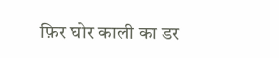फ़िर घोर काली का डर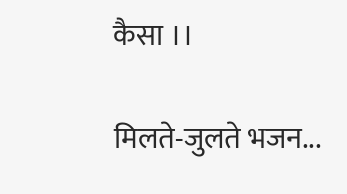कैसा ।।

मिलते-जुलते भजन...